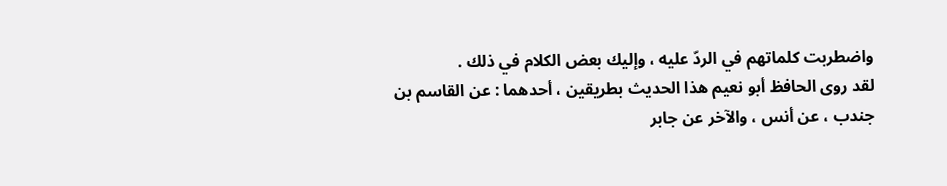واضطربت كلماتهم في الردّ عليه ، وإليك بعض الكلام في ذلك .
لقد روى الحافظ أبو نعيم هذا الحديث بطريقين ، أحدهما : عن القاسم بن جندب ، عن أنس ، والآخر عن جابر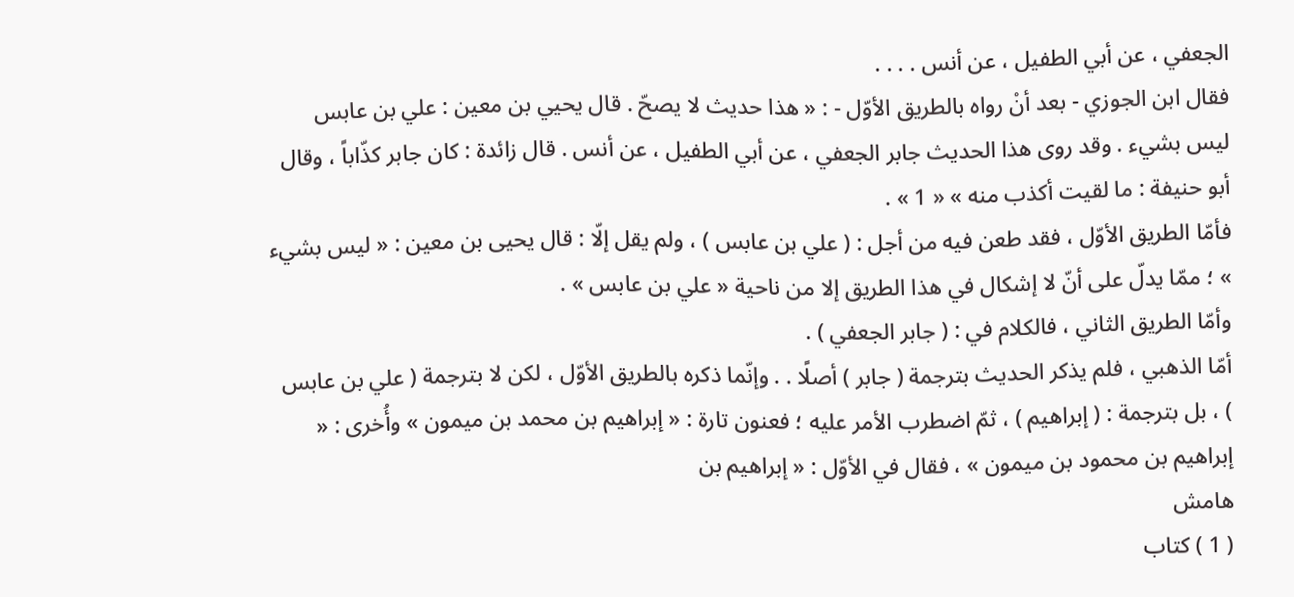الجعفي ، عن أبي الطفيل ، عن أنس . . . .
فقال ابن الجوزي - بعد أنْ رواه بالطريق الأوّل - : « هذا حديث لا يصحّ . قال يحيي بن معين : علي بن عابس ليس بشيء . وقد روى هذا الحديث جابر الجعفي ، عن أبي الطفيل ، عن أنس . قال زائدة : كان جابر كذّاباً ، وقال أبو حنيفة : ما لقيت أكذب منه » « 1 » .
فأمّا الطريق الأوّل ، فقد طعن فيه من أجل : ( علي بن عابس ) ، ولم يقل إلّا : قال يحيى بن معين : « ليس بشيء » ؛ ممّا يدلّ على أنّ لا إشكال في هذا الطريق إلا من ناحية « علي بن عابس » .
وأمّا الطريق الثاني ، فالكلام في : ( جابر الجعفي ) .
أمّا الذهبي ، فلم يذكر الحديث بترجمة ( جابر ) أصلًا . . وإنّما ذكره بالطريق الأوّل ، لكن لا بترجمة ( علي بن عابس ) ، بل بترجمة : ( إبراهيم ) ، ثمّ اضطرب الأمر عليه ؛ فعنون تارة : « إبراهيم بن محمد بن ميمون » وأُخرى : « إبراهيم بن محمود بن ميمون » ، فقال في الأوّل : « إبراهيم بن
هامش
( 1 ) كتاب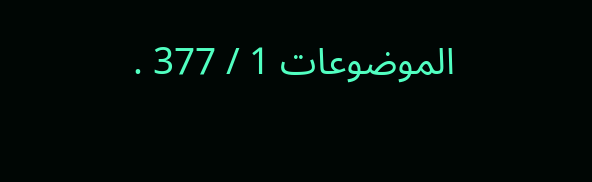الموضوعات 1 / 377 .